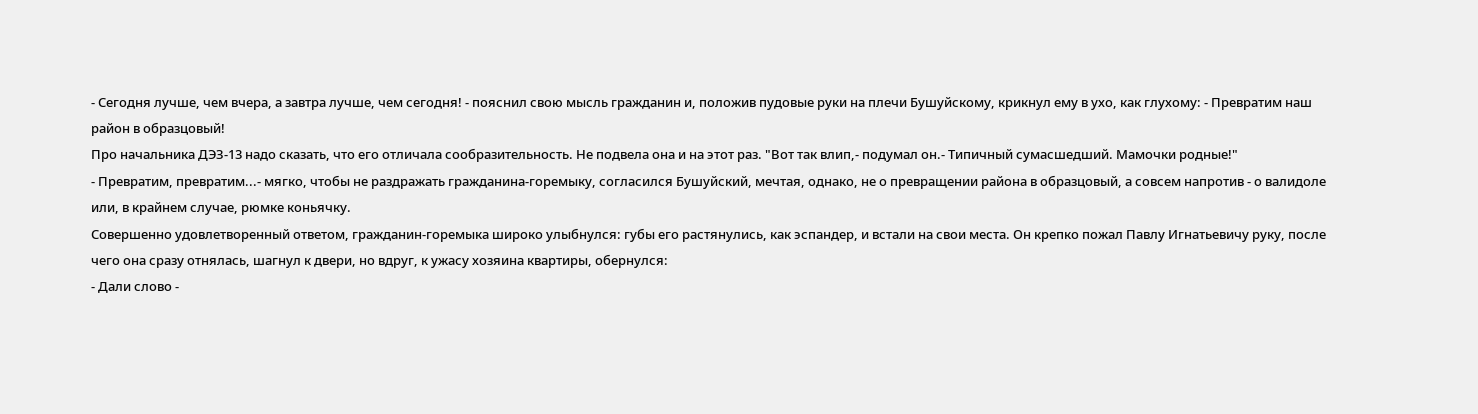- Сегодня лучше, чем вчера, а завтра лучше, чем сегодня! - пояснил свою мысль гражданин и, положив пудовые руки на плечи Бушуйскому, крикнул ему в ухо, как глухому: - Превратим наш район в образцовый!
Про начальника ДЭЗ-13 надо сказать, что его отличала сообразительность. Не подвела она и на этот раз. "Вот так влип,- подумал он.- Типичный сумасшедший. Мамочки родные!"
- Превратим, превратим...- мягко, чтобы не раздражать гражданина-горемыку, согласился Бушуйский, мечтая, однако, не о превращении района в образцовый, а совсем напротив - о валидоле или, в крайнем случае, рюмке коньячку.
Совершенно удовлетворенный ответом, гражданин-горемыка широко улыбнулся: губы его растянулись, как эспандер, и встали на свои места. Он крепко пожал Павлу Игнатьевичу руку, после чего она сразу отнялась, шагнул к двери, но вдруг, к ужасу хозяина квартиры, обернулся:
- Дали слово -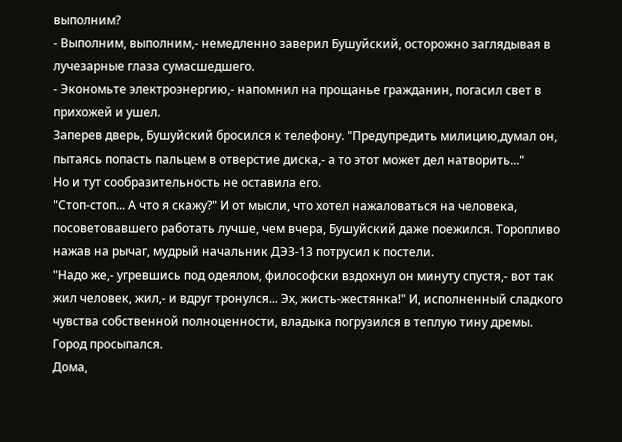выполним?
- Выполним, выполним,- немедленно заверил Бушуйский, осторожно заглядывая в лучезарные глаза сумасшедшего.
- Экономьте электроэнергию,- напомнил на прощанье гражданин, погасил свет в прихожей и ушел.
Заперев дверь, Бушуйский бросился к телефону. "Предупредить милицию,думал он, пытаясь попасть пальцем в отверстие диска,- а то этот может дел натворить..."
Но и тут сообразительность не оставила его.
"Стоп-стоп... А что я скажу?" И от мысли, что хотел нажаловаться на человека, посоветовавшего работать лучше, чем вчера, Бушуйский даже поежился. Торопливо нажав на рычаг, мудрый начальник ДЭЗ-13 потрусил к постели.
"Надо же,- угревшись под одеялом, философски вздохнул он минуту спустя,- вот так жил человек, жил,- и вдруг тронулся... Эх, жисть-жестянка!" И, исполненный сладкого чувства собственной полноценности, владыка погрузился в теплую тину дремы.
Город просыпался.
Дома,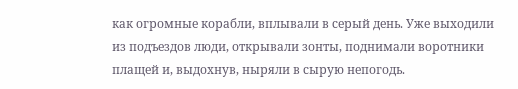как огромные корабли, вплывали в серый день. Уже выходили из подъездов люди, открывали зонты, поднимали воротники плащей и, выдохнув, ныряли в сырую непогодь.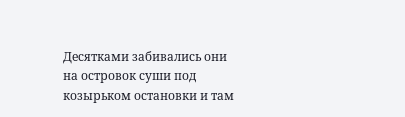Десятками забивались они на островок суши под козырьком остановки и там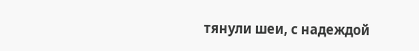тянули шеи, с надеждой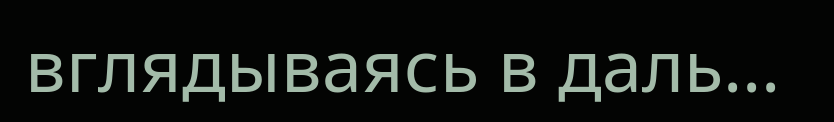вглядываясь в даль...